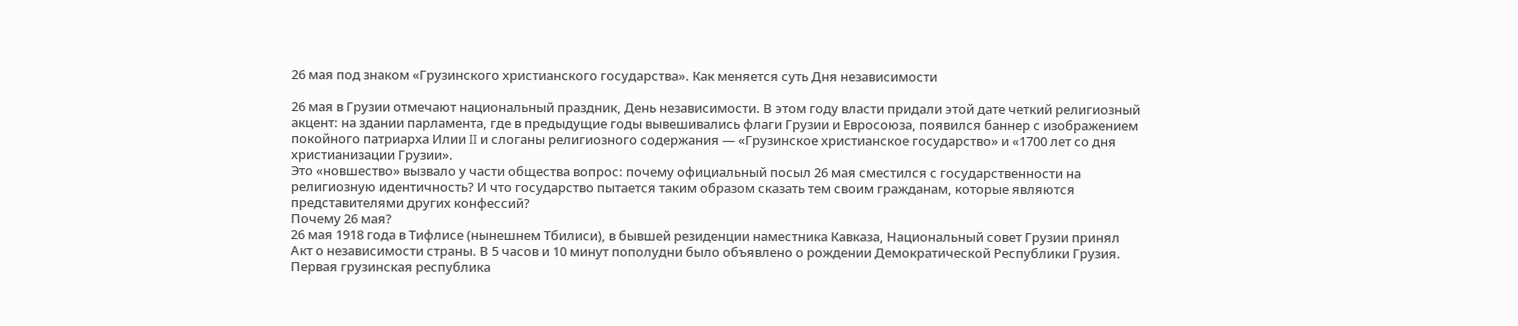26 мая под знаком «Грузинского христианского государства». Как меняется суть Дня независимости

26 мая в Грузии отмечают национальный праздник, День независимости. В этом году власти придали этой дате четкий религиозный акцент: на здании парламента, где в предыдущие годы вывешивались флаги Грузии и Евросоюза, появился баннер с изображением покойного патриарха Илии II и слоганы религиозного содержания — «Грузинское христианское государство» и «1700 лет со дня христианизации Грузии».
Это «новшество» вызвало у части общества вопрос: почему официальный посыл 26 мая сместился с государственности на религиозную идентичность? И что государство пытается таким образом сказать тем своим гражданам, которые являются представителями других конфессий?
Почему 26 мая?
26 мая 1918 года в Тифлисе (нынешнем Тбилиси), в бывшей резиденции наместника Кавказа, Национальный совет Грузии принял Акт о независимости страны. В 5 часов и 10 минут пополудни было объявлено о рождении Демократической Республики Грузия.
Первая грузинская республика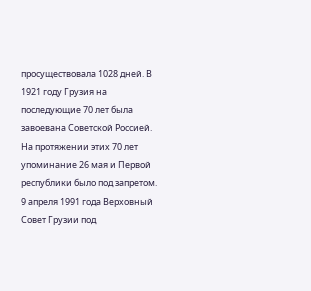просуществовала 1028 дней. В 1921 году Грузия на последующие 70 лет была завоевана Советской Россией.
На протяжении этих 70 лет упоминание 26 мая и Первой республики было под запретом.
9 апреля 1991 года Верховный Совет Грузии под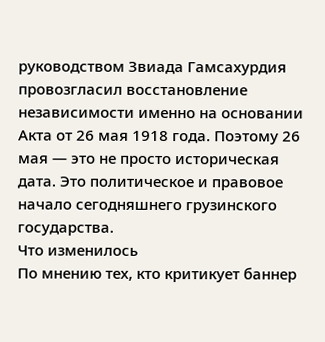руководством Звиада Гамсахурдия провозгласил восстановление независимости именно на основании Акта от 26 мая 1918 года. Поэтому 26 мая — это не просто историческая дата. Это политическое и правовое начало сегодняшнего грузинского государства.
Что изменилось
По мнению тех, кто критикует баннер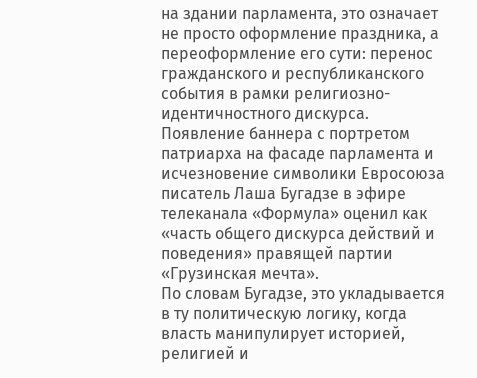на здании парламента, это означает не просто оформление праздника, а переоформление его сути: перенос гражданского и республиканского события в рамки религиозно-идентичностного дискурса.
Появление баннера с портретом патриарха на фасаде парламента и исчезновение символики Евросоюза писатель Лаша Бугадзе в эфире телеканала «Формула» оценил как «часть общего дискурса действий и поведения» правящей партии «Грузинская мечта».
По словам Бугадзе, это укладывается в ту политическую логику, когда власть манипулирует историей, религией и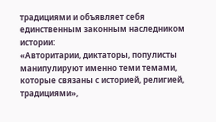традициями и объявляет себя единственным законным наследником истории:
«Авторитарии, диктаторы, популисты манипулируют именно теми темами, которые связаны с историей, религией, традициями»,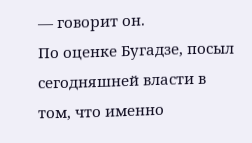— говорит он.
По оценке Бугадзе, посыл сегодняшней власти в том, что именно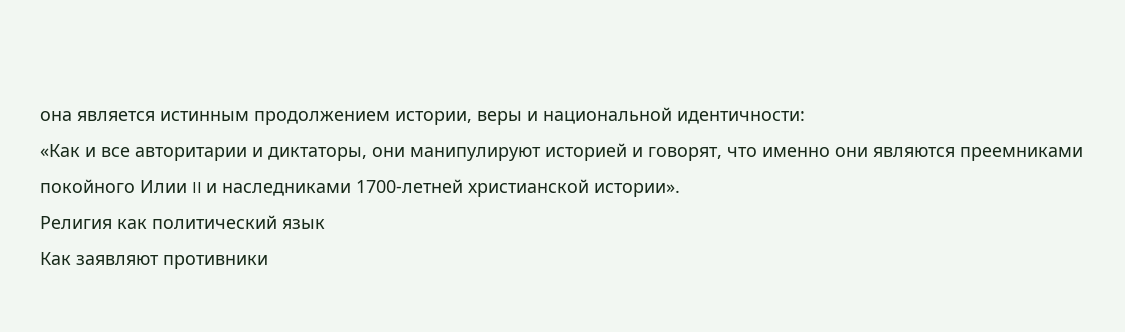она является истинным продолжением истории, веры и национальной идентичности:
«Как и все авторитарии и диктаторы, они манипулируют историей и говорят, что именно они являются преемниками покойного Илии II и наследниками 1700-летней христианской истории».
Религия как политический язык
Как заявляют противники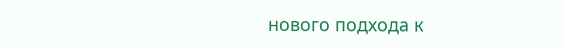нового подхода к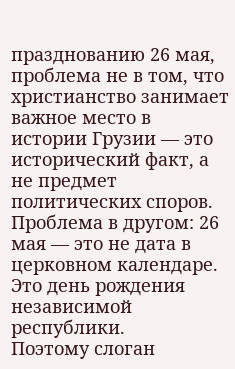празднованию 26 мая, проблема не в том, что христианство занимает важное место в истории Грузии — это исторический факт, а не предмет политических споров. Проблема в другом: 26 мая — это не дата в церковном календаре. Это день рождения независимой республики.
Поэтому слоган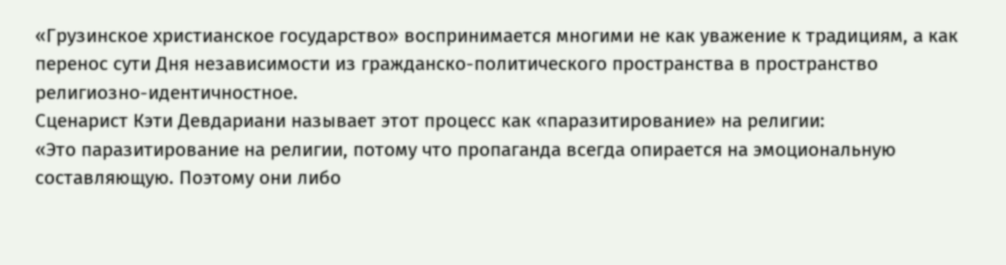«Грузинское христианское государство» воспринимается многими не как уважение к традициям, а как перенос сути Дня независимости из гражданско-политического пространства в пространство религиозно-идентичностное.
Сценарист Кэти Девдариани называет этот процесс как «паразитирование» на религии:
«Это паразитирование на религии, потому что пропаганда всегда опирается на эмоциональную составляющую. Поэтому они либо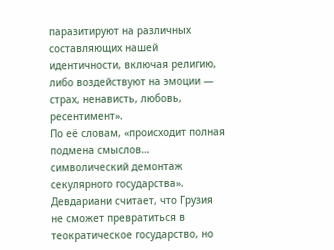паразитируют на различных составляющих нашей идентичности, включая религию, либо воздействуют на эмоции — страх, ненависть, любовь, ресентимент».
По её словам, «происходит полная подмена смыслов… символический демонтаж секулярного государства».
Девдариани считает, что Грузия не сможет превратиться в теократическое государство, но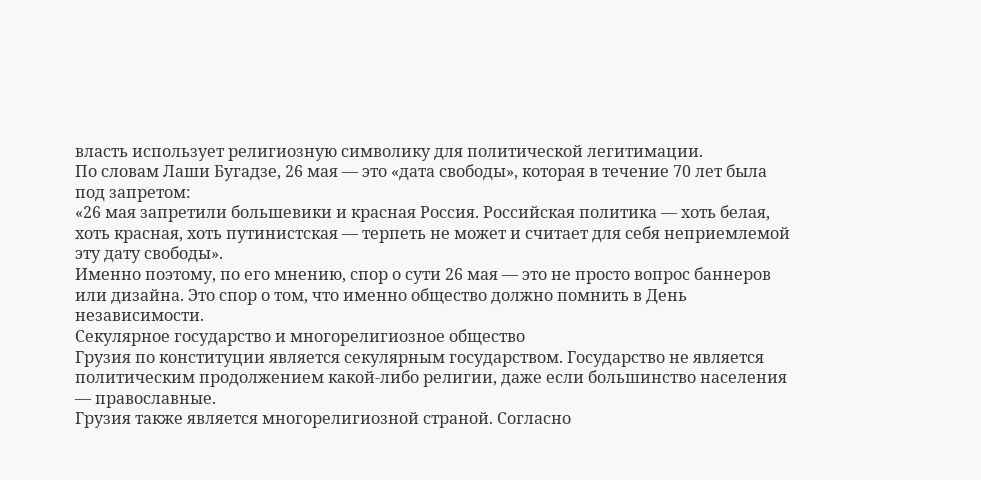власть использует религиозную символику для политической легитимации.
По словам Лаши Бугадзе, 26 мая — это «дата свободы», которая в течение 70 лет была под запретом:
«26 мая запретили большевики и красная Россия. Российская политика — хоть белая, хоть красная, хоть путинистская — терпеть не может и считает для себя неприемлемой эту дату свободы».
Именно поэтому, по его мнению, спор о сути 26 мая — это не просто вопрос баннеров или дизайна. Это спор о том, что именно общество должно помнить в День независимости.
Секулярное государство и многорелигиозное общество
Грузия по конституции является секулярным государством. Государство не является политическим продолжением какой-либо религии, даже если большинство населения — православные.
Грузия также является многорелигиозной страной. Согласно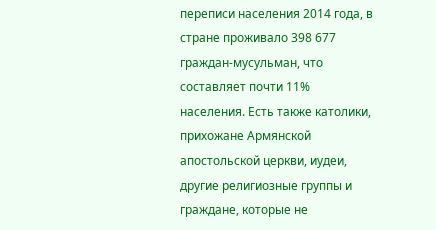переписи населения 2014 года, в стране проживало 398 677 граждан-мусульман, что составляет почти 11% населения. Есть также католики, прихожане Армянской апостольской церкви, иудеи, другие религиозные группы и граждане, которые не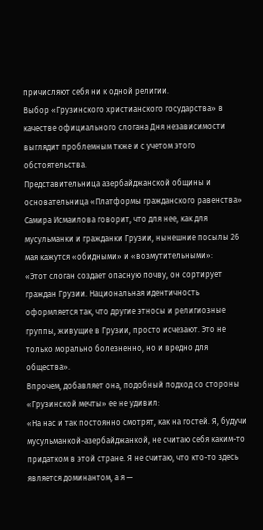причисляют себя ни к одной религии.
Выбор «Грузинского христианского государства» в качестве официального слогана Дня независимости выглядит проблемным ткже и с учетом этого обстоятельства.
Представительница азербайджанской общины и основательница «Платформы гражданского равенства» Самира Исмаилова говорит, что для нее, как для мусульманки и гражданки Грузии, нынешние посылы 26 мая кажутся «обидными» и «возмутительными»:
«Этот слоган создает опасную почву, он сортирует граждан Грузии. Национальная идентичность оформляется так, что другие этносы и религиозные группы, живущие в Грузии, просто исчезают. Это не только морально болезненно, но и вредно для общества».
Впрочем, добавляет она, подобный подход со стороны «Грузинской мечты» ее не удивил:
«На нас и так постоянно смотрят, как на гостей. Я, будучи мусульманкой-азербайджанкой, не считаю себя каким-то придатком в этой стране. Я не считаю, что кто-то здесь является доминантом, а я —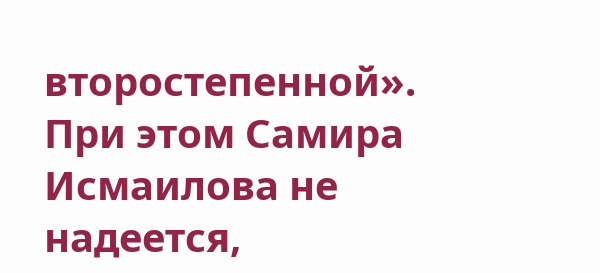второстепенной».
При этом Самира Исмаилова не надеется,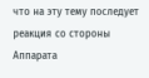что на эту тему последует реакция со стороны Аппарата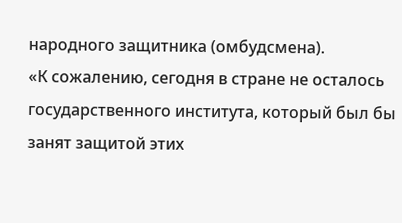народного защитника (омбудсмена).
«К сожалению, сегодня в стране не осталось государственного института, который был бы занят защитой этих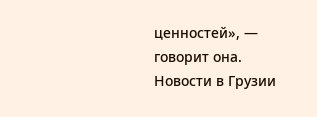ценностей», — говорит она.
Новости в Грузии